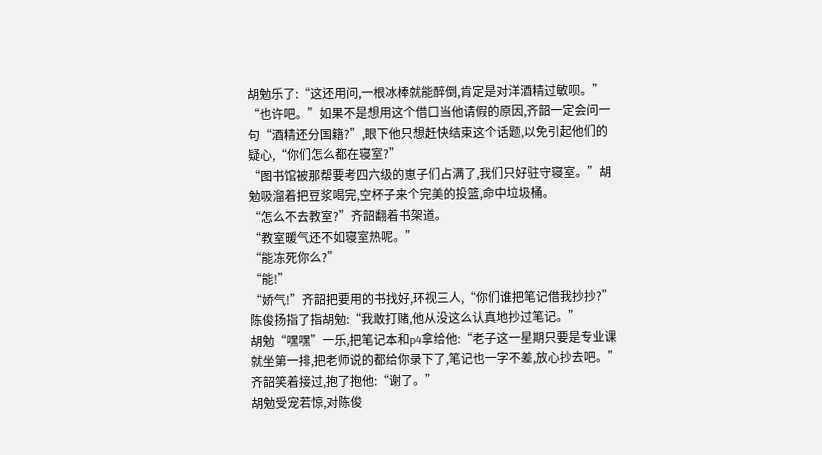胡勉乐了:“这还用问,一根冰棒就能醉倒,肯定是对洋酒精过敏呗。”
“也许吧。”如果不是想用这个借口当他请假的原因,齐韶一定会问一句“酒精还分国籍?”,眼下他只想赶快结束这个话题,以免引起他们的疑心,“你们怎么都在寝室?”
“图书馆被那帮要考四六级的崽子们占满了,我们只好驻守寝室。”胡勉吸溜着把豆浆喝完,空杯子来个完美的投篮,命中垃圾桶。
“怎么不去教室?”齐韶翻着书架道。
“教室暖气还不如寝室热呢。”
“能冻死你么?”
“能!”
“娇气!”齐韶把要用的书找好,环视三人,“你们谁把笔记借我抄抄?”
陈俊扬指了指胡勉:“我敢打赌,他从没这么认真地抄过笔记。”
胡勉“嘿嘿”一乐,把笔记本和p4拿给他:“老子这一星期只要是专业课就坐第一排,把老师说的都给你录下了,笔记也一字不差,放心抄去吧。”
齐韶笑着接过,抱了抱他:“谢了。”
胡勉受宠若惊,对陈俊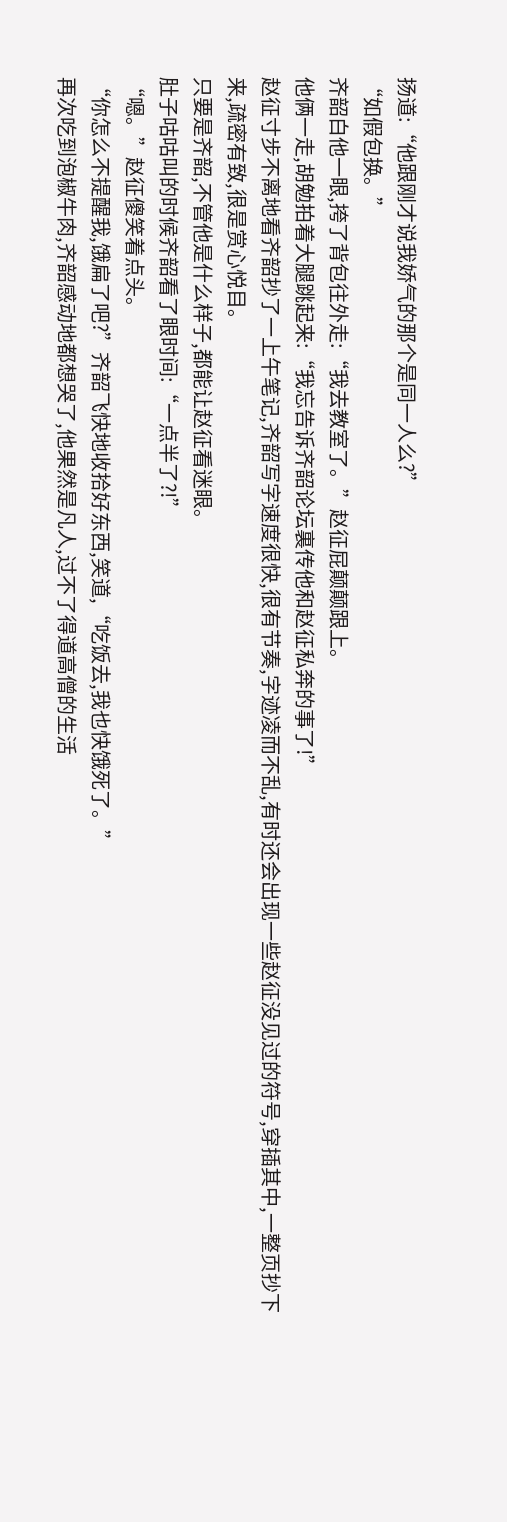扬道:“他跟刚才说我娇气的那个是同一人么?”
“如假包换。”
齐韶白他一眼,挎了背包往外走:“我去教室了。”赵征屁颠颠跟上。
他俩一走,胡勉拍着大腿跳起来:“我忘告诉齐韶论坛裏传他和赵征私奔的事了!”
赵征寸步不离地看齐韶抄了一上午笔记,齐韶写字速度很快,很有节奏,字迹凌而不乱,有时还会出现一些赵征没见过的符号,穿插其中,一整页抄下来,疏密有致,很是赏心悦目。
只要是齐韶,不管他是什么样子,都能让赵征看迷眼。
肚子咕咕叫的时候齐韶看了眼时间:“一点半了?!”
“嗯。”赵征傻笑着点头。
“你怎么不提醒我,饿扁了吧?”齐韶飞快地收拾好东西,笑道,“吃饭去,我也快饿死了。”
再次吃到泡椒牛肉,齐韶感动地都想哭了,他果然是凡人,过不了得道高僧的生活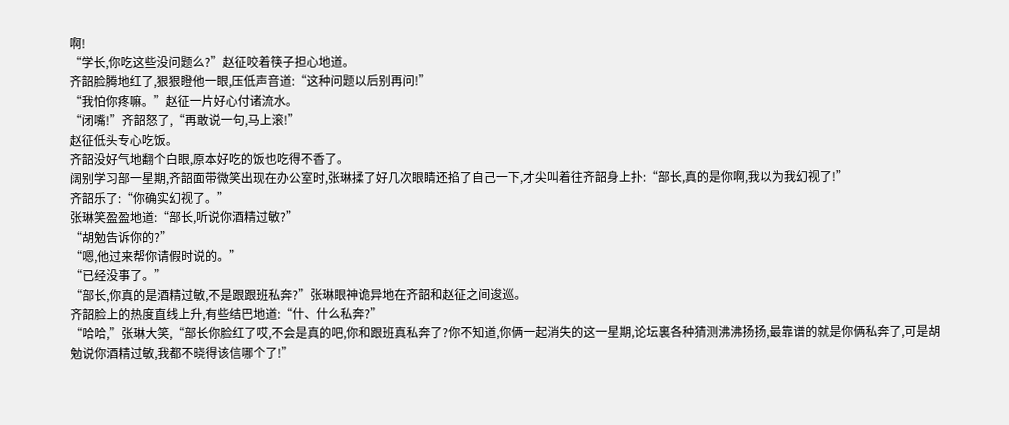啊!
“学长,你吃这些没问题么?”赵征咬着筷子担心地道。
齐韶脸腾地红了,狠狠瞪他一眼,压低声音道:“这种问题以后别再问!”
“我怕你疼嘛。”赵征一片好心付诸流水。
“闭嘴!”齐韶怒了,“再敢说一句,马上滚!”
赵征低头专心吃饭。
齐韶没好气地翻个白眼,原本好吃的饭也吃得不香了。
阔别学习部一星期,齐韶面带微笑出现在办公室时,张琳揉了好几次眼睛还掐了自己一下,才尖叫着往齐韶身上扑:“部长,真的是你啊,我以为我幻视了!”
齐韶乐了:“你确实幻视了。”
张琳笑盈盈地道:“部长,听说你酒精过敏?”
“胡勉告诉你的?”
“嗯,他过来帮你请假时说的。”
“已经没事了。”
“部长,你真的是酒精过敏,不是跟跟班私奔?”张琳眼神诡异地在齐韶和赵征之间逡巡。
齐韶脸上的热度直线上升,有些结巴地道:“什、什么私奔?”
“哈哈,”张琳大笑,“部长你脸红了哎,不会是真的吧,你和跟班真私奔了?你不知道,你俩一起消失的这一星期,论坛裏各种猜测沸沸扬扬,最靠谱的就是你俩私奔了,可是胡勉说你酒精过敏,我都不晓得该信哪个了!”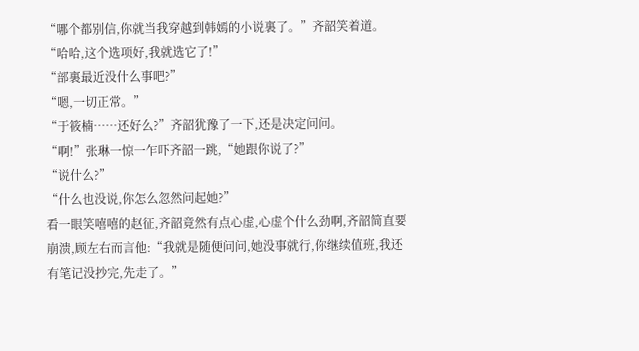“哪个都别信,你就当我穿越到韩嫣的小说裏了。”齐韶笑着道。
“哈哈,这个选项好,我就选它了!”
“部裏最近没什么事吧?”
“嗯,一切正常。”
“于筱楠……还好么?”齐韶犹豫了一下,还是决定问问。
“啊!”张琳一惊一乍吓齐韶一跳,“她跟你说了?”
“说什么?”
“什么也没说,你怎么忽然问起她?”
看一眼笑嘻嘻的赵征,齐韶竟然有点心虚,心虚个什么劲啊,齐韶简直要崩溃,顾左右而言他:“我就是随便问问,她没事就行,你继续值班,我还有笔记没抄完,先走了。”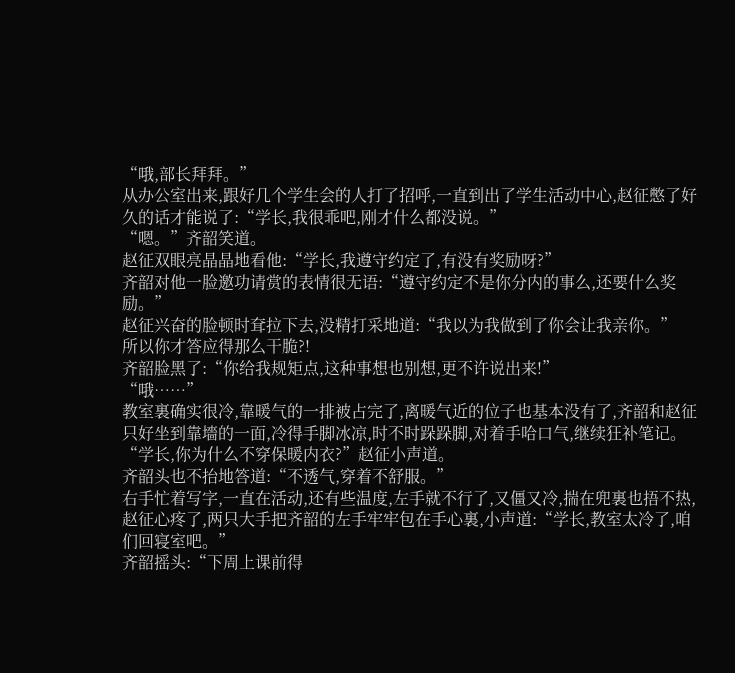“哦,部长拜拜。”
从办公室出来,跟好几个学生会的人打了招呼,一直到出了学生活动中心,赵征憋了好久的话才能说了:“学长,我很乖吧,刚才什么都没说。”
“嗯。”齐韶笑道。
赵征双眼亮晶晶地看他:“学长,我遵守约定了,有没有奖励呀?”
齐韶对他一脸邀功请赏的表情很无语:“遵守约定不是你分内的事么,还要什么奖励。”
赵征兴奋的脸顿时耷拉下去,没精打采地道:“我以为我做到了你会让我亲你。”
所以你才答应得那么干脆?!
齐韶脸黑了:“你给我规矩点,这种事想也别想,更不许说出来!”
“哦……”
教室裏确实很冷,靠暖气的一排被占完了,离暖气近的位子也基本没有了,齐韶和赵征只好坐到靠墻的一面,冷得手脚冰凉,时不时跺跺脚,对着手哈口气,继续狂补笔记。
“学长,你为什么不穿保暖内衣?”赵征小声道。
齐韶头也不抬地答道:“不透气,穿着不舒服。”
右手忙着写字,一直在活动,还有些温度,左手就不行了,又僵又冷,揣在兜裏也捂不热,赵征心疼了,两只大手把齐韶的左手牢牢包在手心裏,小声道:“学长,教室太冷了,咱们回寝室吧。”
齐韶摇头:“下周上课前得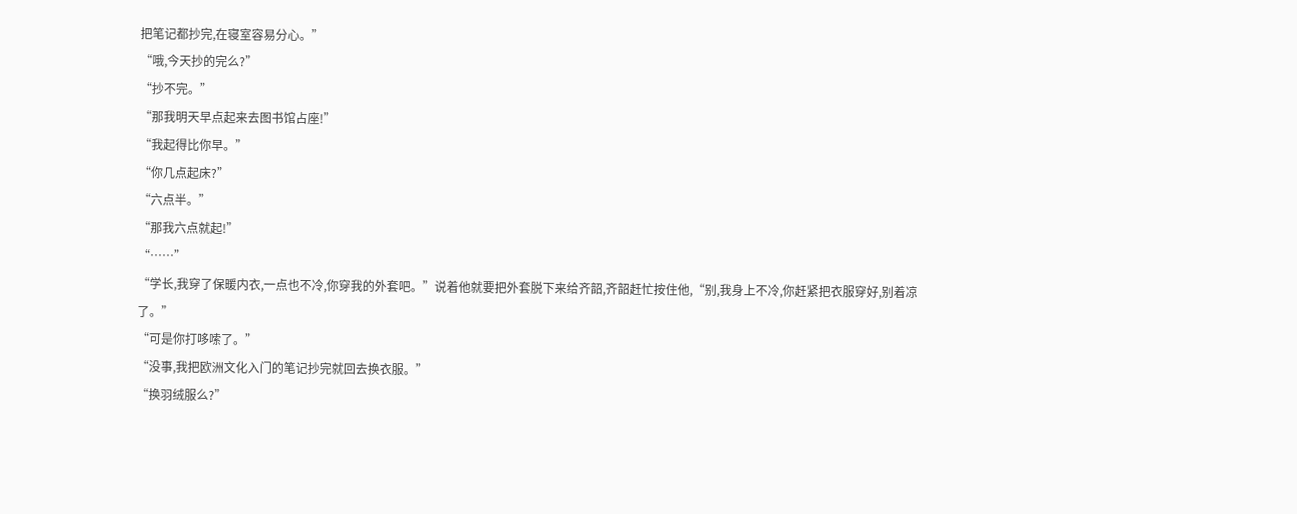把笔记都抄完,在寝室容易分心。”
“哦,今天抄的完么?”
“抄不完。”
“那我明天早点起来去图书馆占座!”
“我起得比你早。”
“你几点起床?”
“六点半。”
“那我六点就起!”
“……”
“学长,我穿了保暖内衣,一点也不冷,你穿我的外套吧。”说着他就要把外套脱下来给齐韶,齐韶赶忙按住他,“别,我身上不冷,你赶紧把衣服穿好,别着凉了。”
“可是你打哆嗦了。”
“没事,我把欧洲文化入门的笔记抄完就回去换衣服。”
“换羽绒服么?”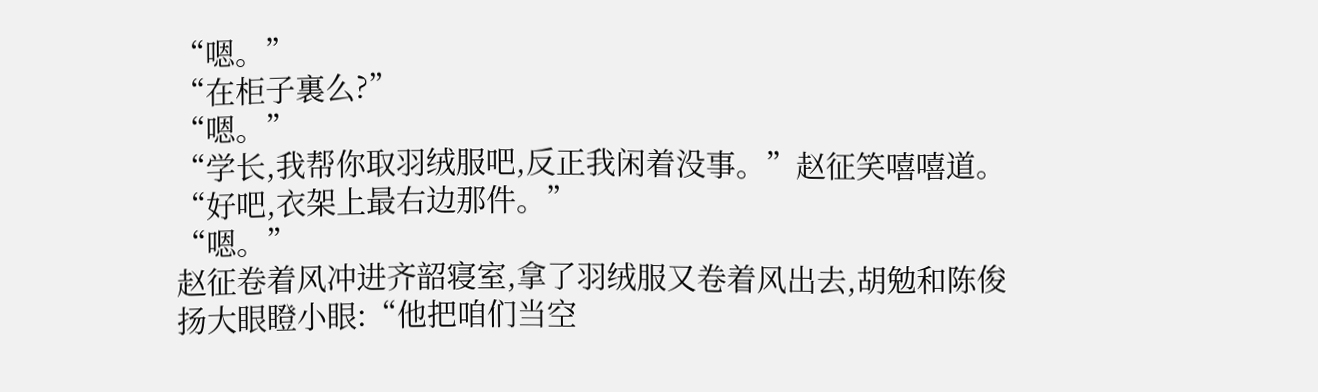“嗯。”
“在柜子裏么?”
“嗯。”
“学长,我帮你取羽绒服吧,反正我闲着没事。”赵征笑嘻嘻道。
“好吧,衣架上最右边那件。”
“嗯。”
赵征卷着风冲进齐韶寝室,拿了羽绒服又卷着风出去,胡勉和陈俊扬大眼瞪小眼:“他把咱们当空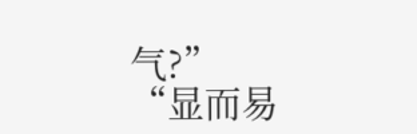气?”
“显而易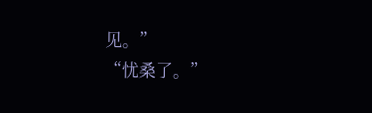见。”
“忧桑了。”